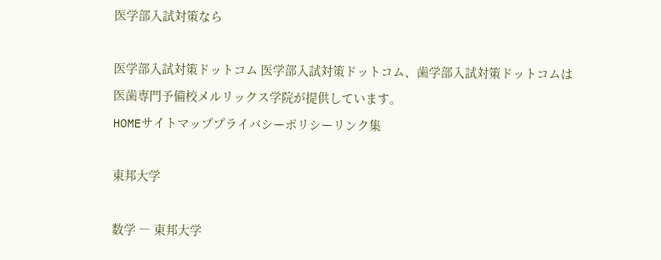医学部入試対策なら

医学部入試対策ドットコム 医学部入試対策ドットコム、歯学部入試対策ドットコムは
医歯専門予備校メルリックス学院が提供しています。
HOMEサイトマッププライバシーポリシーリンク集

東邦大学

数学 ― 東邦大学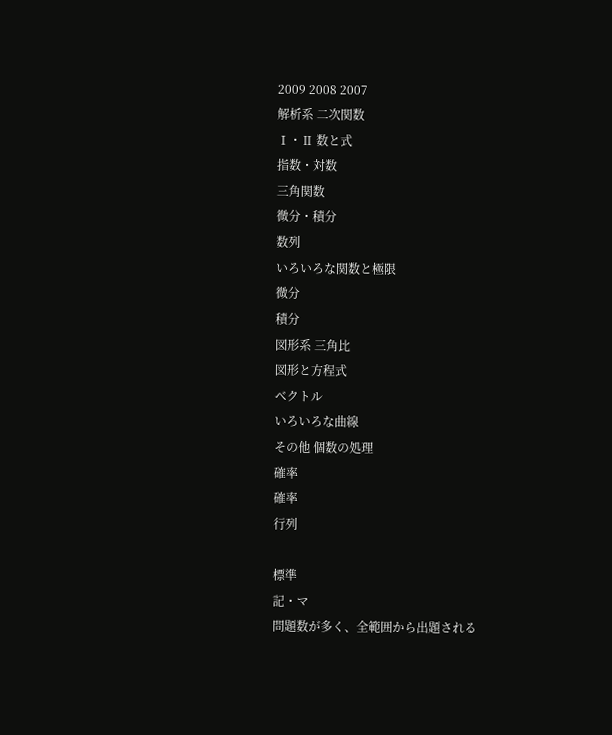2009 2008 2007
解析系 二次関数
Ⅰ・Ⅱ 数と式
指数・対数
三角関数
微分・積分
数列
いろいろな関数と極限
微分
積分
図形系 三角比
図形と方程式
ベクトル
いろいろな曲線
その他 個数の処理
確率
確率
行列

標準
記・マ
問題数が多く、全範囲から出題される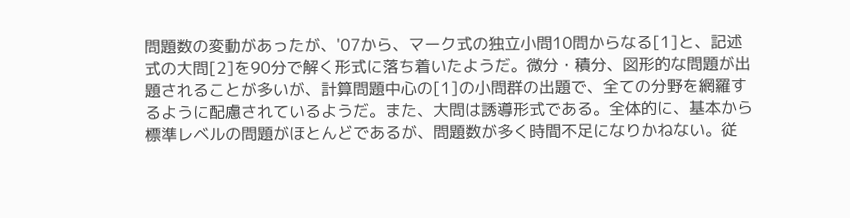問題数の変動があったが、'07から、マーク式の独立小問10問からなる[1]と、記述式の大問[2]を90分で解く形式に落ち着いたようだ。微分・積分、図形的な問題が出題されることが多いが、計算問題中心の[1]の小問群の出題で、全ての分野を網羅するように配慮されているようだ。また、大問は誘導形式である。全体的に、基本から標準レベルの問題がほとんどであるが、問題数が多く時間不足になりかねない。従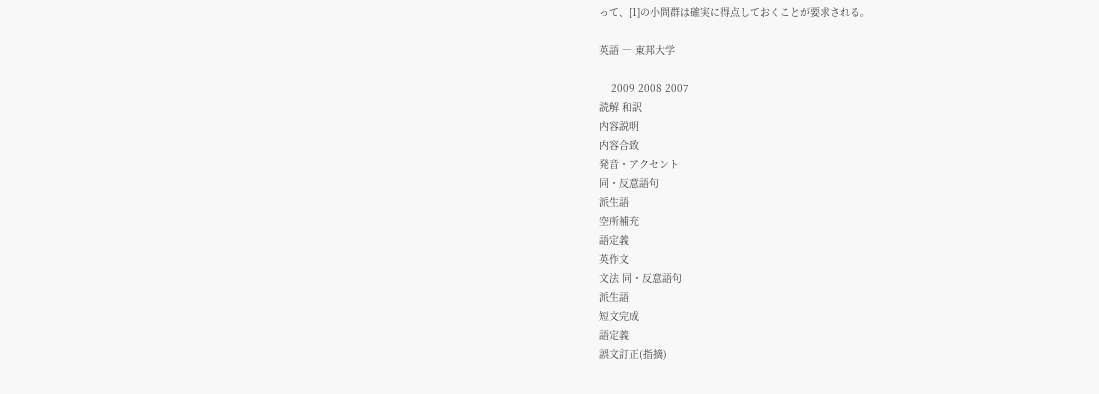って、[1]の小問群は確実に得点しておくことが要求される。

英語 ― 東邦大学

    2009 2008 2007
読解 和訳
内容説明
内容合致
発音・アクセント
同・反意語句
派生語
空所補充
語定義
英作文
文法 同・反意語句
派生語
短文完成
語定義
誤文訂正(指摘)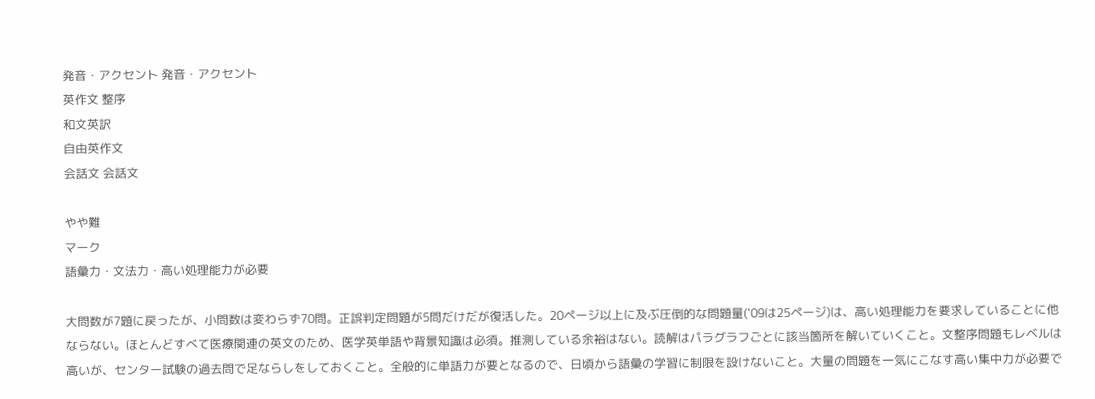発音・アクセント 発音・アクセント
英作文 整序
和文英訳
自由英作文
会話文 会話文

やや難
マーク
語彙力・文法力・高い処理能力が必要

大問数が7題に戻ったが、小問数は変わらず70問。正誤判定問題が5問だけだが復活した。20ページ以上に及ぶ圧倒的な問題量('09は25ページ)は、高い処理能力を要求していることに他ならない。ほとんどすべて医療関連の英文のため、医学英単語や背景知識は必須。推測している余裕はない。読解はパラグラフごとに該当箇所を解いていくこと。文整序問題もレベルは高いが、センター試験の過去問で足ならしをしておくこと。全般的に単語力が要となるので、日頃から語彙の学習に制限を設けないこと。大量の問題を一気にこなす高い集中力が必要で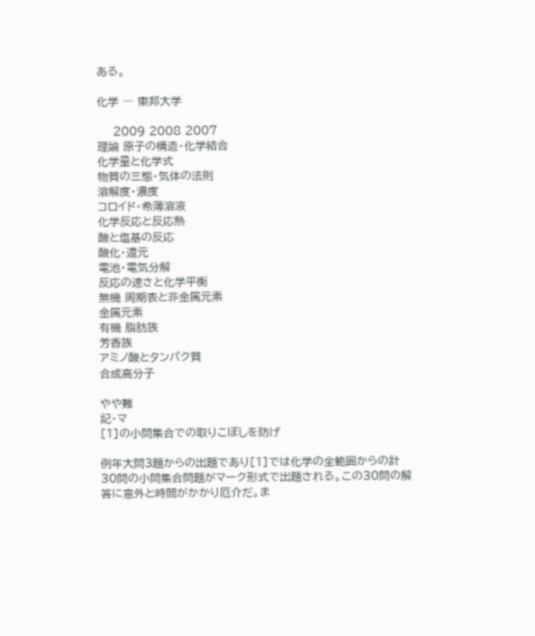ある。

化学 ― 東邦大学

    2009 2008 2007
理論 原子の構造・化学結合
化学量と化学式
物質の三態・気体の法則
溶解度・濃度
コロイド・希薄溶液
化学反応と反応熱
酸と塩基の反応
酸化・還元
電池・電気分解
反応の速さと化学平衡
無機 周期表と非金属元素
金属元素
有機 脂肪族
芳香族
アミノ酸とタンパク質
合成高分子

やや難
記・マ
[1]の小問集合での取りこぼしを防げ

例年大問3題からの出題であり[1]では化学の全範囲からの計30問の小問集合問題がマーク形式で出題される。この30問の解答に意外と時間がかかり厄介だ。ま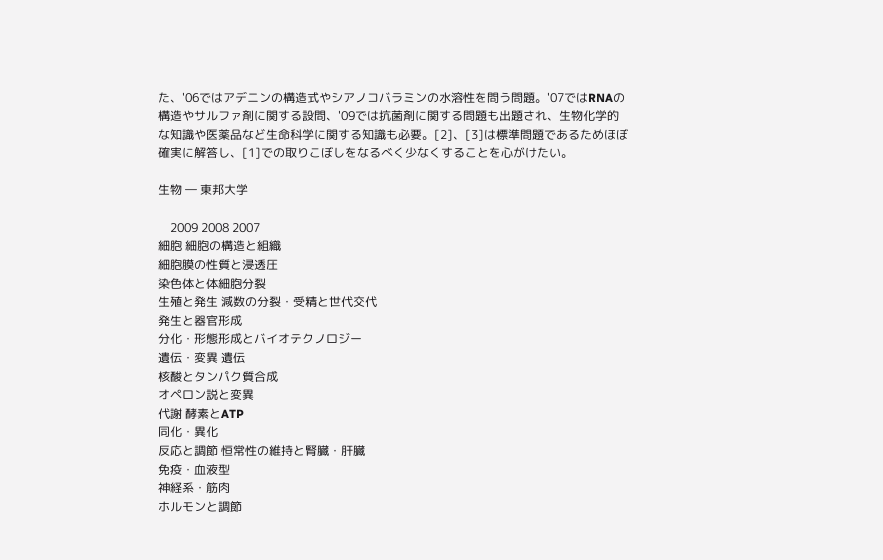た、'06ではアデニンの構造式やシアノコバラミンの水溶性を問う問題。'07ではRNAの構造やサルファ剤に関する設問、'09では抗菌剤に関する問題も出題され、生物化学的な知識や医薬品など生命科学に関する知識も必要。[2]、[3]は標準問題であるためほぼ確実に解答し、[1]での取りこぼしをなるべく少なくすることを心がけたい。

生物 ― 東邦大学

    2009 2008 2007
細胞 細胞の構造と組織
細胞膜の性質と浸透圧
染色体と体細胞分裂
生殖と発生 減数の分裂・受精と世代交代
発生と器官形成
分化・形態形成とバイオテクノロジー
遺伝・変異 遺伝
核酸とタンパク質合成
オペロン説と変異
代謝 酵素とATP
同化・異化
反応と調節 恒常性の維持と腎臓・肝臓
免疫・血液型
神経系・筋肉
ホルモンと調節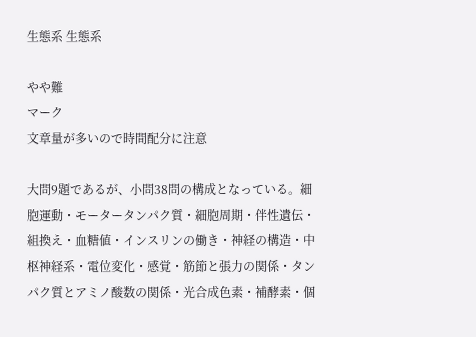生態系 生態系

やや難
マーク
文章量が多いので時間配分に注意

大問9題であるが、小問38問の構成となっている。細胞運動・モータータンパク質・細胞周期・伴性遺伝・組換え・血糖値・インスリンの働き・神経の構造・中枢神経系・電位変化・感覚・筋節と張力の関係・タンパク質とアミノ酸数の関係・光合成色素・補酵素・個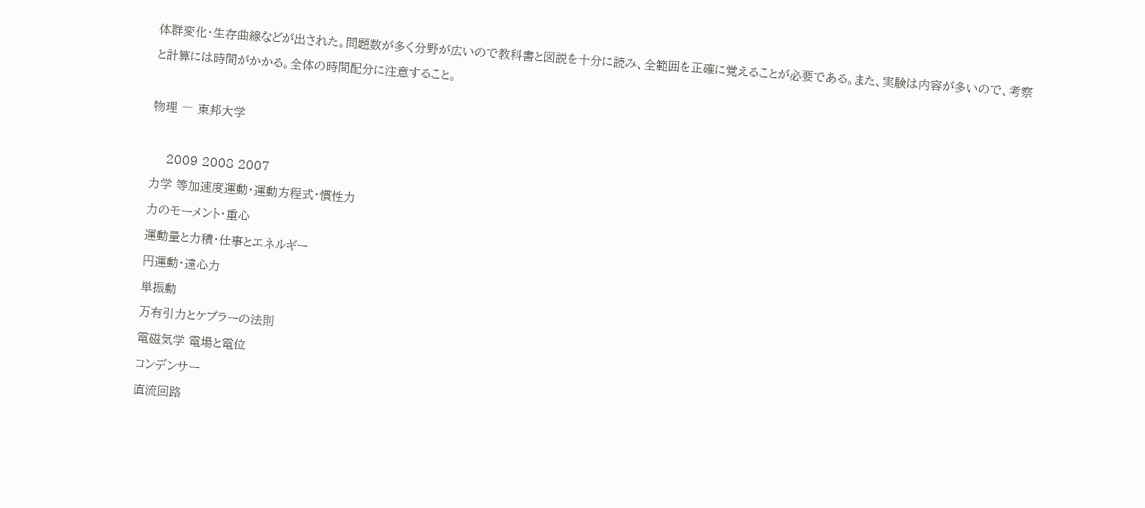体群変化・生存曲線などが出された。問題数が多く分野が広いので教科書と図説を十分に読み、全範囲を正確に覚えることが必要である。また、実験は内容が多いので、考察と計算には時間がかかる。全体の時間配分に注意すること。

物理 ― 東邦大学

    2009 2008 2007
力学 等加速度運動・運動方程式・慣性力
力のモーメント・重心
運動量と力積・仕事とエネルギー
円運動・遠心力
単振動
万有引力とケプラーの法則
電磁気学 電場と電位
コンデンサー
直流回路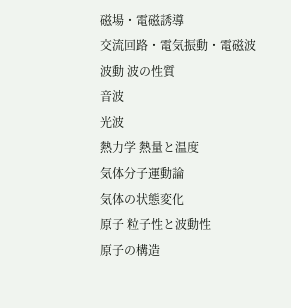磁場・電磁誘導
交流回路・電気振動・電磁波
波動 波の性質
音波
光波
熱力学 熱量と温度
気体分子運動論
気体の状態変化
原子 粒子性と波動性
原子の構造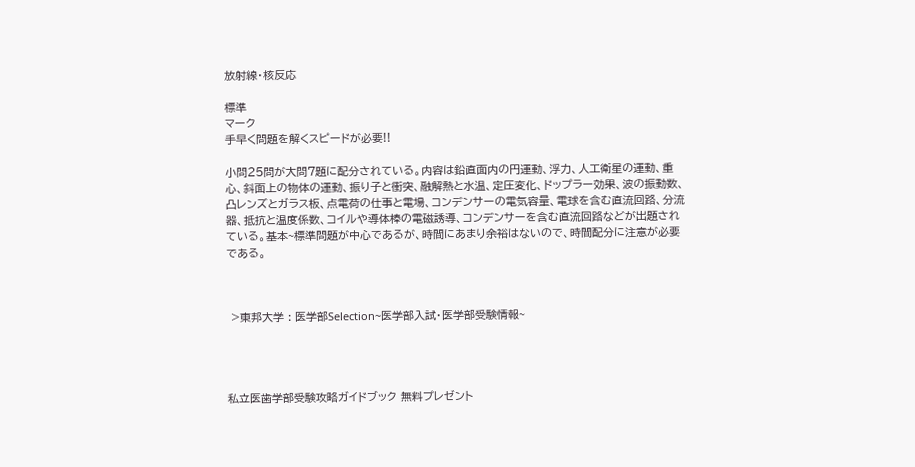放射線・核反応

標準
マーク
手早く問題を解くスピードが必要!!

小問25問が大問7題に配分されている。内容は鉛直面内の円運動、浮力、人工衛星の運動、重心、斜面上の物体の運動、振り子と衝突、融解熱と水温、定圧変化、ドップラー効果、波の振動数、凸レンズとガラス板、点電荷の仕事と電場、コンデンサーの電気容量、電球を含む直流回路、分流器、抵抗と温度係数、コイルや導体棒の電磁誘導、コンデンサーを含む直流回路などが出題されている。基本~標準問題が中心であるが、時間にあまり余裕はないので、時間配分に注意が必要である。



 >東邦大学 : 医学部Selection~医学部入試・医学部受験情報~




私立医歯学部受験攻略ガイドブック 無料プレゼント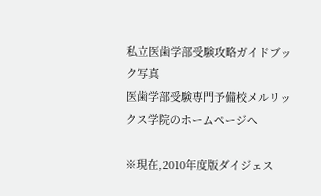私立医歯学部受験攻略ガイドブック写真
医歯学部受験専門予備校メルリックス学院のホームページへ

※現在,2010年度版ダイジェス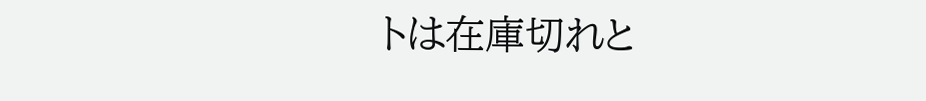トは在庫切れと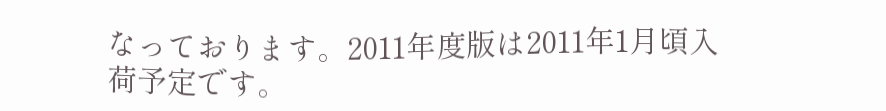なっております。2011年度版は2011年1月頃入荷予定です。